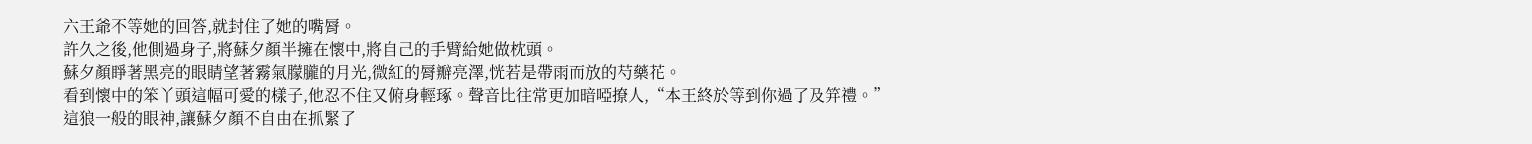六王爺不等她的回答,就封住了她的嘴脣。
許久之後,他側過身子,將蘇夕顏半擁在懷中,將自己的手臂給她做枕頭。
蘇夕顏睜著黑亮的眼睛望著霧氣朦朧的月光,微紅的脣瓣亮澤,恍若是帶雨而放的芍藥花。
看到懷中的笨丫頭這幅可愛的樣子,他忍不住又俯身輕琢。聲音比往常更加暗啞撩人,“本王終於等到你過了及笄禮。”
這狼一般的眼神,讓蘇夕顏不自由在抓緊了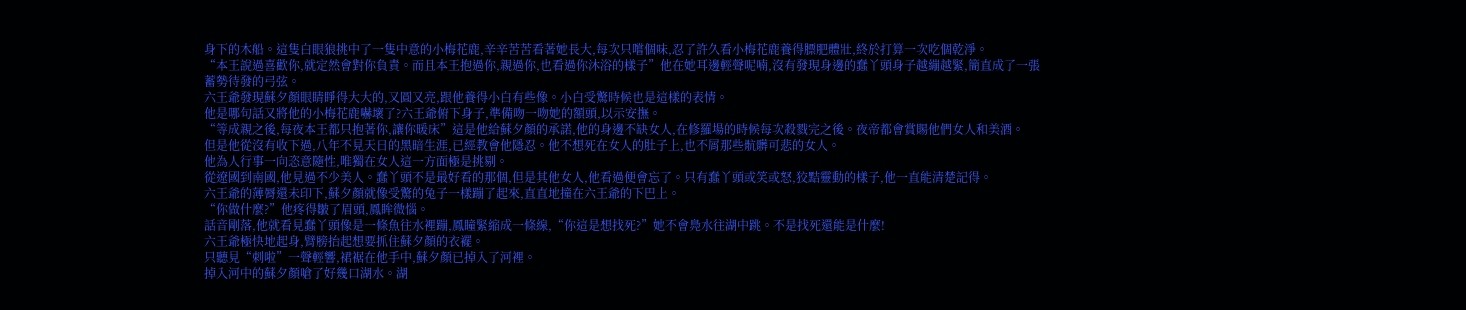身下的木船。這隻白眼狼挑中了一隻中意的小梅花鹿,辛辛苦苦看著她長大,每次只嚐個味,忍了許久看小梅花鹿養得膘肥體壯,終於打算一次吃個乾淨。
“本王說過喜歡你,就定然會對你負責。而且本王抱過你,親過你,也看過你沐浴的樣子”他在她耳邊輕聲呢喃,沒有發現身邊的蠢丫頭身子越繃越緊,簡直成了一張蓄勢待發的弓弦。
六王爺發現蘇夕顏眼睛睜得大大的,又圓又亮,跟他養得小白有些像。小白受驚時候也是這樣的表情。
他是哪句話又將他的小梅花鹿嚇壞了?六王爺俯下身子,準備吻一吻她的額頭,以示安撫。
“等成親之後,每夜本王都只抱著你,讓你暖床”這是他給蘇夕顏的承諾,他的身邊不缺女人,在修羅場的時候每次殺戮完之後。夜帝都會賞賜他們女人和美酒。
但是他從沒有收下過,八年不見天日的黑暗生涯,已經教會他隱忍。他不想死在女人的肚子上,也不屑那些骯髒可悲的女人。
他為人行事一向恣意隨性,唯獨在女人這一方面極是挑剔。
從遼國到南國,他見過不少美人。蠢丫頭不是最好看的那個,但是其他女人,他看過便會忘了。只有蠢丫頭或笑或怒,狡黠靈動的樣子,他一直能清楚記得。
六王爺的薄脣還未印下,蘇夕顏就像受驚的兔子一樣蹦了起來,直直地撞在六王爺的下巴上。
“你做什麼?”他疼得皺了眉頭,鳳眸微惱。
話音剛落,他就看見蠢丫頭像是一條魚往水裡蹦,鳳瞳緊縮成一條線,“你這是想找死?”她不會鳧水往湖中跳。不是找死還能是什麼!
六王爺極快地起身,臂膀抬起想要抓住蘇夕顏的衣襬。
只聽見“刺啦”一聲輕響,裙裾在他手中,蘇夕顏已掉入了河裡。
掉入河中的蘇夕顏嗆了好幾口湖水。湖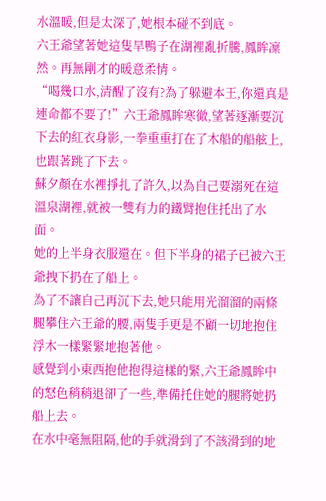水溫暖,但是太深了,她根本碰不到底。
六王爺望著她這隻旱鴨子在湖裡亂折騰,鳳眸凜然。再無剛才的暖意柔情。
“喝幾口水,清醒了沒有?為了躲避本王,你還真是連命都不要了!”六王爺鳳眸寒徹,望著逐漸要沉下去的紅衣身影,一拳重重打在了木船的船舷上,也跟著跳了下去。
蘇夕顏在水裡掙扎了許久,以為自己要溺死在這溫泉湖裡,就被一雙有力的鐵臂抱住托出了水面。
她的上半身衣服還在。但下半身的裙子已被六王爺拽下扔在了船上。
為了不讓自己再沉下去,她只能用光溜溜的兩條腿攀住六王爺的腰,兩隻手更是不顧一切地抱住浮木一樣緊緊地抱著他。
感覺到小東西抱他抱得這樣的緊,六王爺鳳眸中的怒色稍稍退卻了一些,準備托住她的腿將她扔船上去。
在水中毫無阻隔,他的手就滑到了不該滑到的地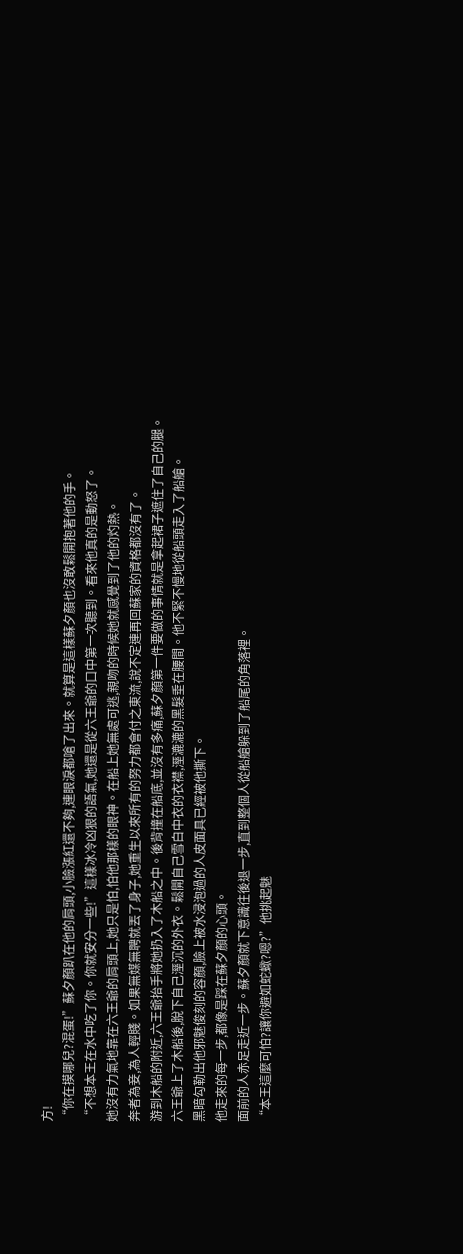方!
“你在摸哪兒?混蛋!”蘇夕顏趴在他的肩頭,小臉漲紅還不夠,連眼淚都嗆了出來。就算是這樣蘇夕顏也沒敢鬆開抱著他的手。
“不想本王在水中吃了你。你就安分一些!”這樣冰冷凶狠的語氣,她還是從六王爺的口中第一次聽到。看來他真的是動怒了。
她沒有力氣地靠在六王爺的肩頭上,她只是怕,怕他那樣的眼神。在船上她無處可逃,親吻的時候她就感覺到了他的灼熱。
奔者為妾,為人輕賤。如果無媒無聘就丟了身子,她重生以來所有的努力都會付之東流,說不定連再回蘇家的資格都沒有了。
游到木船的附近,六王爺抬手將她扔入了木船之中。後背撞在船底,並沒有多痛,蘇夕顏第一件要做的事情就是拿起裙子遮住了自己的腿。
六王爺上了木船後,脫下自己溼沉的外衣。鬆開自己雪白中衣的衣襟,溼漉漉的黑髮垂在腰間。他不緊不慢地從船頭走入了船艙。
黑暗勾勒出他邪魅俊刻的容顏,臉上被水浸泡過的人皮面具已經被他撕下。
他走來的每一步,都像是踩在蘇夕顏的心頭。
面前的人赤足走近一步。蘇夕顏就下意識往後退一步,直到整個人從船艙躲到了船尾的角落裡。
“本王這麼可怕?讓你避如蛇蠍?嗯?”他挑起魅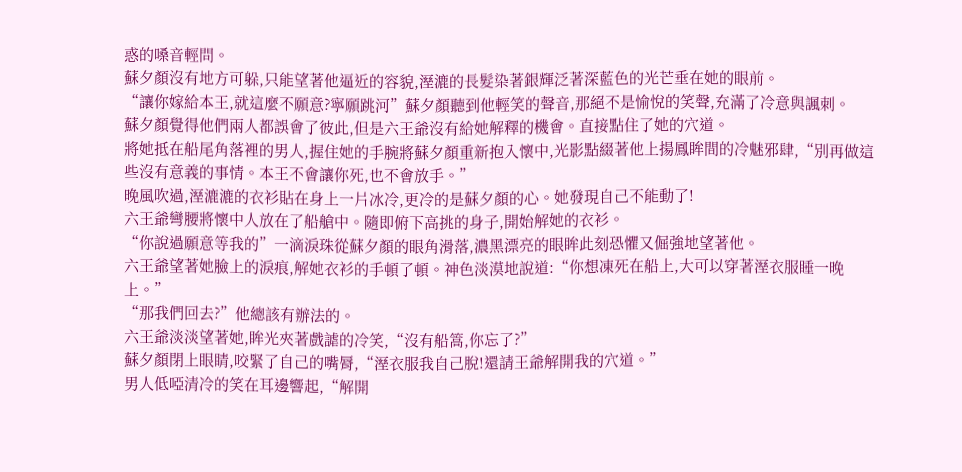惑的嗓音輕問。
蘇夕顏沒有地方可躲,只能望著他逼近的容貌,溼漉的長髮染著銀輝泛著深藍色的光芒垂在她的眼前。
“讓你嫁給本王,就這麼不願意?寧願跳河”蘇夕顏聽到他輕笑的聲音,那絕不是愉悅的笑聲,充滿了冷意與諷刺。
蘇夕顏覺得他們兩人都誤會了彼此,但是六王爺沒有給她解釋的機會。直接點住了她的穴道。
將她抵在船尾角落裡的男人,握住她的手腕將蘇夕顏重新抱入懷中,光影點綴著他上揚鳳眸間的冷魅邪肆,“別再做這些沒有意義的事情。本王不會讓你死,也不會放手。”
晚風吹過,溼漉漉的衣衫貼在身上一片冰冷,更冷的是蘇夕顏的心。她發現自己不能動了!
六王爺彎腰將懷中人放在了船艙中。隨即俯下高挑的身子,開始解她的衣衫。
“你說過願意等我的”一滴淚珠從蘇夕顏的眼角滑落,濃黑漂亮的眼眸此刻恐懼又倔強地望著他。
六王爺望著她臉上的淚痕,解她衣衫的手頓了頓。神色淡漠地說道:“你想凍死在船上,大可以穿著溼衣服睡一晚上。”
“那我們回去?”他總該有辦法的。
六王爺淡淡望著她,眸光夾著戲謔的冷笑,“沒有船篙,你忘了?”
蘇夕顏閉上眼睛,咬緊了自己的嘴脣,“溼衣服我自己脫!還請王爺解開我的穴道。”
男人低啞清冷的笑在耳邊響起,“解開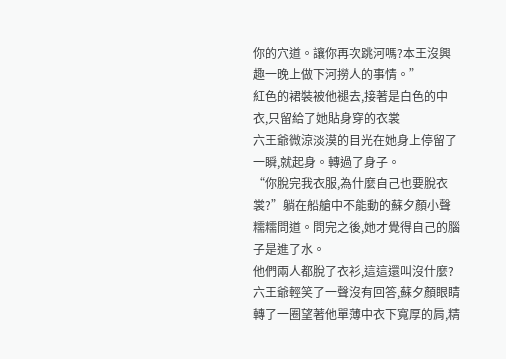你的穴道。讓你再次跳河嗎?本王沒興趣一晚上做下河撈人的事情。”
紅色的裙裝被他褪去,接著是白色的中衣,只留給了她貼身穿的衣裳
六王爺微涼淡漠的目光在她身上停留了一瞬,就起身。轉過了身子。
“你脫完我衣服,為什麼自己也要脫衣裳?”躺在船艙中不能動的蘇夕顏小聲糯糯問道。問完之後,她才覺得自己的腦子是進了水。
他們兩人都脫了衣衫,這這還叫沒什麼?
六王爺輕笑了一聲沒有回答,蘇夕顏眼睛轉了一圈望著他單薄中衣下寬厚的肩,精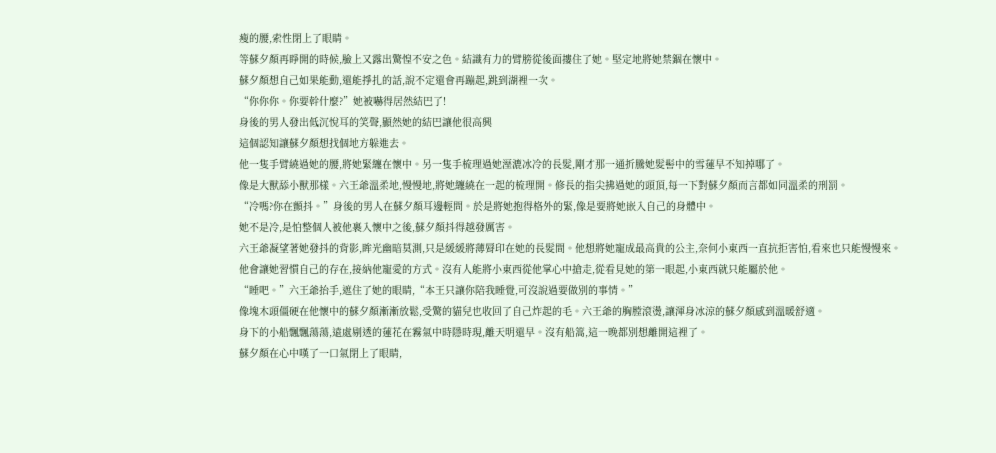瘦的腰,索性閉上了眼睛。
等蘇夕顏再睜開的時候,臉上又露出驚惶不安之色。結識有力的臂膀從後面摟住了她。堅定地將她禁錮在懷中。
蘇夕顏想自己如果能動,還能掙扎的話,說不定還會再蹦起,跳到湖裡一次。
“你你你。你要幹什麼?”她被嚇得居然結巴了!
身後的男人發出低沉悅耳的笑聲,顯然她的結巴讓他很高興
這個認知讓蘇夕顏想找個地方躲進去。
他一隻手臂繞過她的腰,將她緊纏在懷中。另一隻手梳理過她溼漉冰冷的長髮,剛才那一通折騰她髮髻中的雪蓮早不知掉哪了。
像是大獸舔小獸那樣。六王爺溫柔地,慢慢地,將她纏繞在一起的梳理開。修長的指尖拂過她的頭頂,每一下對蘇夕顏而言都如同溫柔的刑罰。
“冷嗎?你在顫抖。”身後的男人在蘇夕顏耳邊輕問。於是將她抱得格外的緊,像是要將她嵌入自己的身體中。
她不是冷,是怕整個人被他裹入懷中之後,蘇夕顏抖得越發厲害。
六王爺凝望著她發抖的背影,眸光幽暗莫測,只是緩緩將薄脣印在她的長髮間。他想將她寵成最高貴的公主,奈何小東西一直抗拒害怕,看來也只能慢慢來。
他會讓她習慣自己的存在,接納他寵愛的方式。沒有人能將小東西從他掌心中搶走,從看見她的第一眼起,小東西就只能屬於他。
“睡吧。”六王爺抬手,遮住了她的眼睛,“本王只讓你陪我睡覺,可沒說過要做別的事情。”
像塊木頭僵硬在他懷中的蘇夕顏漸漸放鬆,受驚的貓兒也收回了自己炸起的毛。六王爺的胸膛滾燙,讓渾身冰涼的蘇夕顏感到溫暖舒適。
身下的小船飄飄蕩蕩,遠處剔透的蓮花在霧氣中時隱時現,離天明還早。沒有船篙,這一晚都別想離開這裡了。
蘇夕顏在心中嘆了一口氣閉上了眼睛,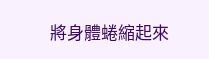將身體蜷縮起來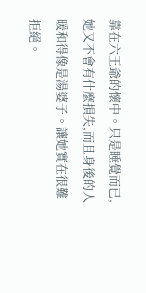靠在六王爺的懷中。只是睡覺而已,她又不會有什麼損失,而且身後的人暖和得像是湯婆子。讓她實在很難拒絕。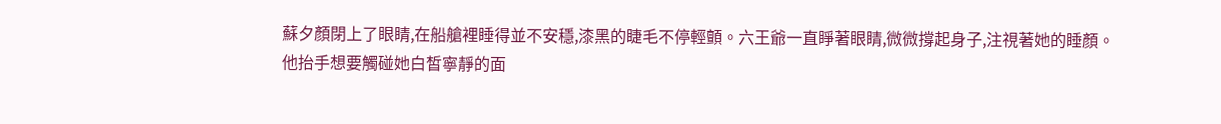蘇夕顏閉上了眼睛,在船艙裡睡得並不安穩,漆黑的睫毛不停輕顫。六王爺一直睜著眼睛,微微撐起身子,注視著她的睡顏。
他抬手想要觸碰她白皙寧靜的面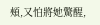頰,又怕將她驚醒,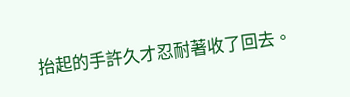抬起的手許久才忍耐著收了回去。